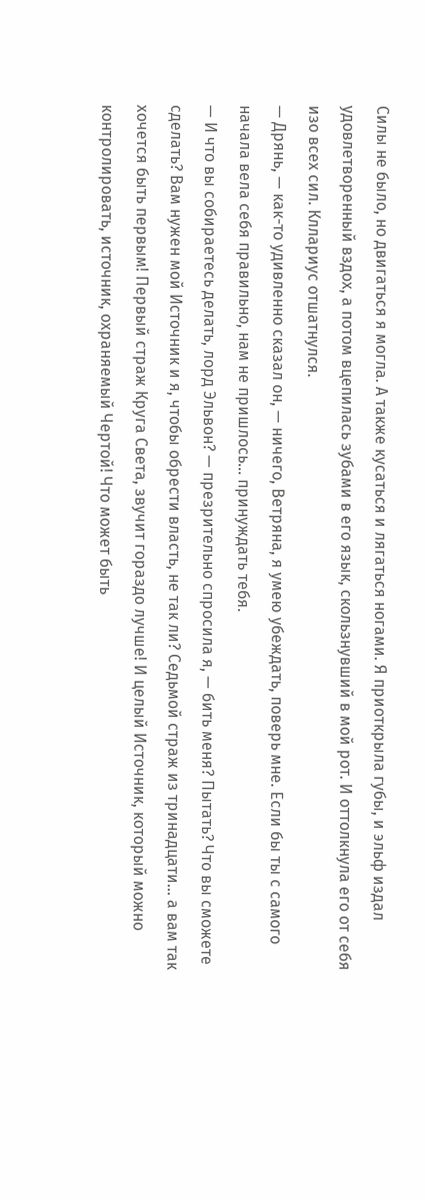Силы не было, но двигаться я могла. А также кусаться и лягаться ногами. Я приоткрыла губы, и эльф издал удовлетворенный вздох, а потом вцепилась зубами в его язык, скользнувший в мой рот. И оттолкнула его от себя изо всех сил. Кллариус отшатнулся.
— Дрянь, — как-то удивленно сказал он, — ничего, Ветряна, я умею убеждать, поверь мне. Если бы ты с самого начала вела себя правильно, нам не пришлось… принуждать тебя.
— И что вы собираетесь делать, лорд Эльвон? — презрительно спросила я, — бить меня? Пытать? Что вы сможете сделать? Вам нужен мой Источник и я, чтобы обрести власть, не так ли? Седьмой страж из тринадцати… а вам так хочется быть первым! Первый страж Круга Света, звучит гораздо лучше! И целый Источник, который можно контролировать, источник, охраняемый Чертой! Что может быть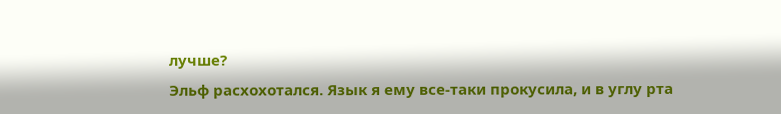лучше?
Эльф расхохотался. Язык я ему все-таки прокусила, и в углу рта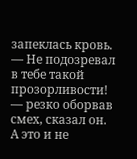запеклась кровь.
— Не подозревал в тебе такой прозорливости! — резко оборвав смех, сказал он.
А это и не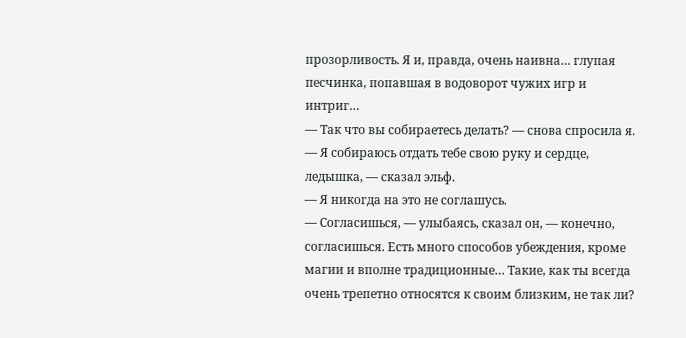прозорливость. Я и, правда, очень наивна… глупая песчинка, попавшая в водоворот чужих игр и интриг…
— Так что вы собираетесь делать? — снова спросила я.
— Я собираюсь отдать тебе свою руку и сердце, ледышка, — сказал эльф.
— Я никогда на это не соглашусь.
— Согласишься, — улыбаясь, сказал он, — конечно, согласишься. Есть много способов убеждения, кроме магии и вполне традиционные… Такие, как ты всегда очень трепетно относятся к своим близким, не так ли?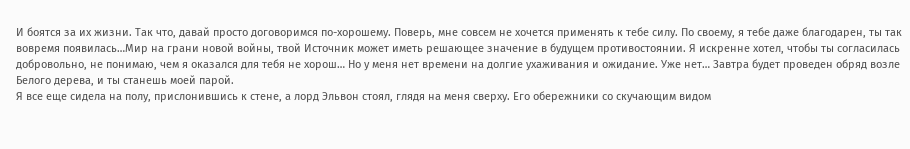И боятся за их жизни. Так что, давай просто договоримся по-хорошему. Поверь, мне совсем не хочется применять к тебе силу. По своему, я тебе даже благодарен, ты так вовремя появилась…Мир на грани новой войны, твой Источник может иметь решающее значение в будущем противостоянии. Я искренне хотел, чтобы ты согласилась добровольно, не понимаю, чем я оказался для тебя не хорош… Но у меня нет времени на долгие ухаживания и ожидание. Уже нет… Завтра будет проведен обряд возле Белого дерева, и ты станешь моей парой.
Я все еще сидела на полу, прислонившись к стене, а лорд Эльвон стоял, глядя на меня сверху. Его обережники со скучающим видом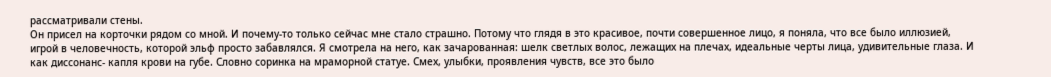рассматривали стены.
Он присел на корточки рядом со мной. И почему-то только сейчас мне стало страшно. Потому что глядя в это красивое, почти совершенное лицо, я поняла, что все было иллюзией, игрой в человечность, которой эльф просто забавлялся. Я смотрела на него, как зачарованная: шелк светлых волос, лежащих на плечах, идеальные черты лица, удивительные глаза. И как диссонанс- капля крови на губе. Словно соринка на мраморной статуе. Смех, улыбки, проявления чувств, все это было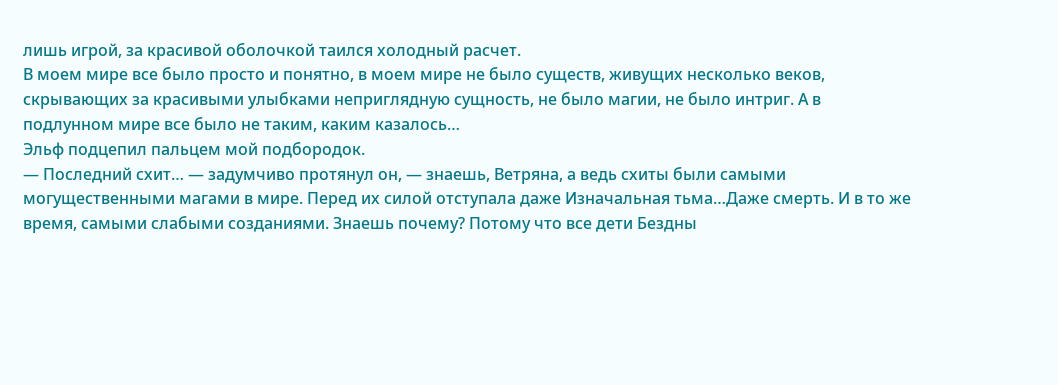лишь игрой, за красивой оболочкой таился холодный расчет.
В моем мире все было просто и понятно, в моем мире не было существ, живущих несколько веков, скрывающих за красивыми улыбками неприглядную сущность, не было магии, не было интриг. А в подлунном мире все было не таким, каким казалось…
Эльф подцепил пальцем мой подбородок.
— Последний схит… — задумчиво протянул он, — знаешь, Ветряна, а ведь схиты были самыми могущественными магами в мире. Перед их силой отступала даже Изначальная тьма…Даже смерть. И в то же время, самыми слабыми созданиями. Знаешь почему? Потому что все дети Бездны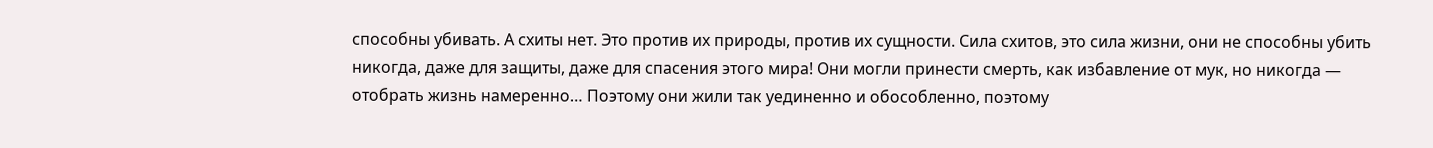способны убивать. А схиты нет. Это против их природы, против их сущности. Сила схитов, это сила жизни, они не способны убить никогда, даже для защиты, даже для спасения этого мира! Они могли принести смерть, как избавление от мук, но никогда — отобрать жизнь намеренно… Поэтому они жили так уединенно и обособленно, поэтому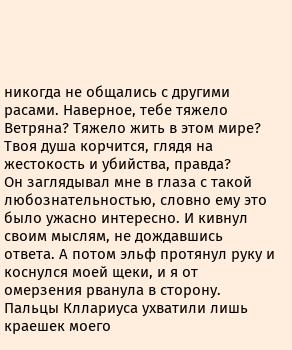никогда не общались с другими расами. Наверное, тебе тяжело Ветряна? Тяжело жить в этом мире? Твоя душа корчится, глядя на жестокость и убийства, правда?
Он заглядывал мне в глаза с такой любознательностью, словно ему это было ужасно интересно. И кивнул своим мыслям, не дождавшись ответа. А потом эльф протянул руку и коснулся моей щеки, и я от омерзения рванула в сторону. Пальцы Кллариуса ухватили лишь краешек моего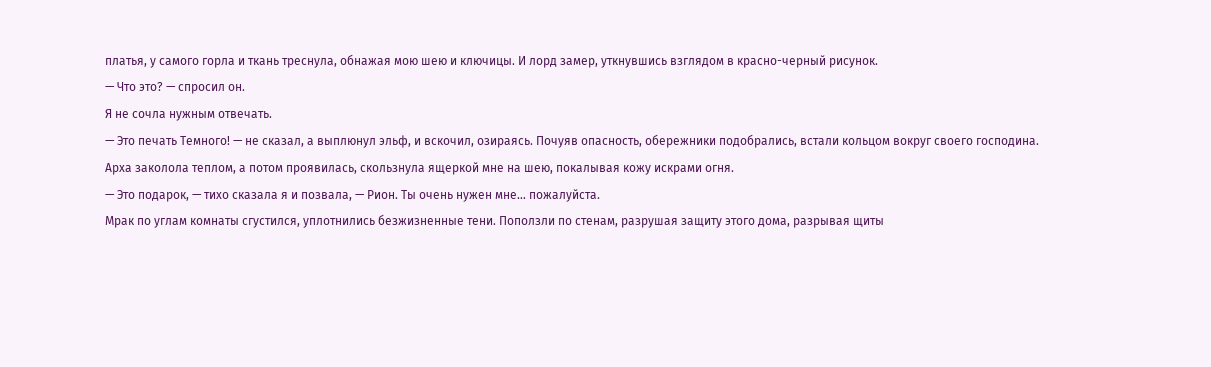платья, у самого горла и ткань треснула, обнажая мою шею и ключицы. И лорд замер, уткнувшись взглядом в красно-черный рисунок.
— Что это? — спросил он.
Я не сочла нужным отвечать.
— Это печать Темного! — не сказал, а выплюнул эльф, и вскочил, озираясь. Почуяв опасность, обережники подобрались, встали кольцом вокруг своего господина.
Арха заколола теплом, а потом проявилась, скользнула ящеркой мне на шею, покалывая кожу искрами огня.
— Это подарок, — тихо сказала я и позвала, — Рион. Ты очень нужен мне… пожалуйста.
Мрак по углам комнаты сгустился, уплотнились безжизненные тени. Поползли по стенам, разрушая защиту этого дома, разрывая щиты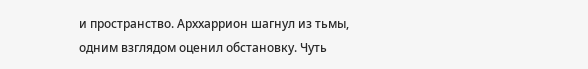и пространство. Арххаррион шагнул из тьмы, одним взглядом оценил обстановку. Чуть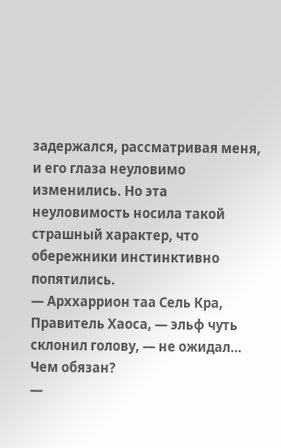задержался, рассматривая меня, и его глаза неуловимо изменились. Но эта неуловимость носила такой страшный характер, что обережники инстинктивно попятились.
— Арххаррион таа Сель Кра, Правитель Хаоса, — эльф чуть склонил голову, — не ожидал… Чем обязан?
—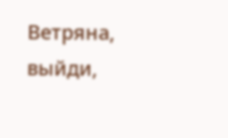Ветряна, выйди,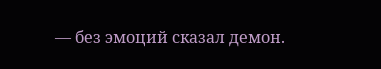— без эмоций сказал демон.